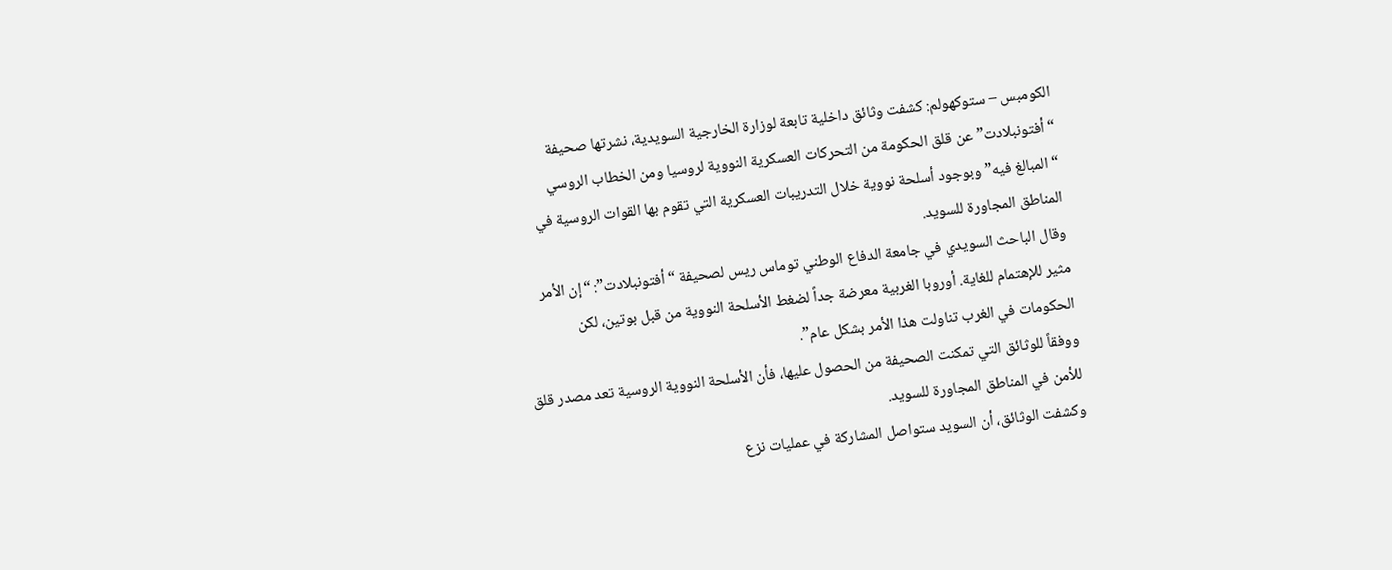الكومبس – ستوكهولم: كشفت وثائق داخلية تابعة لوزارة الخارجية السويدية، نشرتها صحيفة “أفتونبلادت” عن قلق الحكومة من التحركات العسكرية النووية لروسيا ومن الخطاب الروسي “المبالغ فيه” وبوجود أسلحة نووية خلال التدريبات العسكرية التي تقوم بها القوات الروسية في المناطق المجاورة للسويد.
وقال الباحث السويدي في جامعة الدفاع الوطني توماس ريس لصحيفة “أفتونبلادت”: “إن الأمر مثير للإهتمام للغاية. أوروبا الغربية معرضة جداً لضغط الأسلحة النووية من قبل بوتين، لكن الحكومات في الغرب تناولت هذا الأمر بشكل عام”.
ووفقاً للوثائق التي تمكنت الصحيفة من الحصول عليها، فأن الأسلحة النووية الروسية تعد مصدر قلق للأمن في المناطق المجاورة للسويد.
وكشفت الوثائق، أن السويد ستواصل المشاركة في عمليات نزع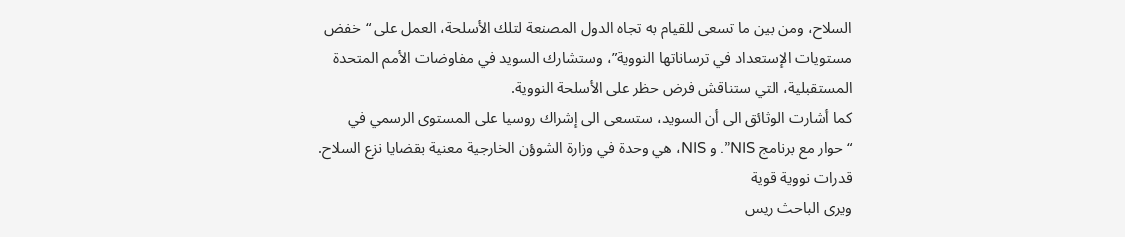السلاح، ومن بين ما تسعى للقيام به تجاه الدول المصنعة لتلك الأسلحة، العمل على “خفض مستويات الإستعداد في ترساناتها النووية”، وستشارك السويد في مفاوضات الأمم المتحدة المستقبلية، التي ستناقش فرض حظر على الأسلحة النووية.
كما أشارت الوثائق الى أن السويد، ستسعى الى إشراك روسيا على المستوى الرسمي في “حوار مع برنامج NIS”. و NIS، هي وحدة في وزارة الشوؤن الخارجية معنية بقضايا نزع السلاح.
قدرات نووية قوية
ويرى الباحث ريس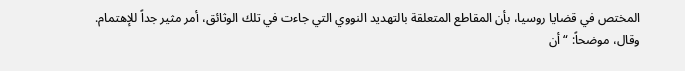المختص في قضايا روسيا، بأن المقاطع المتعلقة بالتهديد النووي التي جاءت في تلك الوثائق، أمر مثير جداً للإهتمام.
وقال، موضحاً: “أن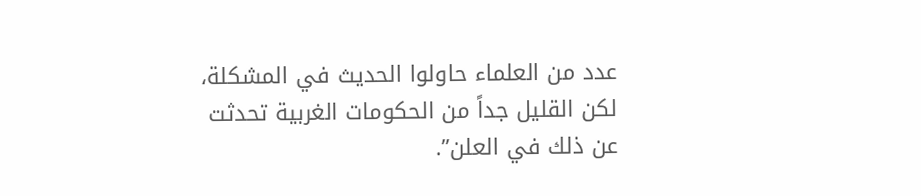عدد من العلماء حاولوا الحديث في المشكلة، لكن القليل جداً من الحكومات الغربية تحدثت عن ذلك في العلن”.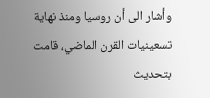وأشار الى أن روسيا ومنذ نهاية تسعينيات القرن الماضي، قامت بتحديث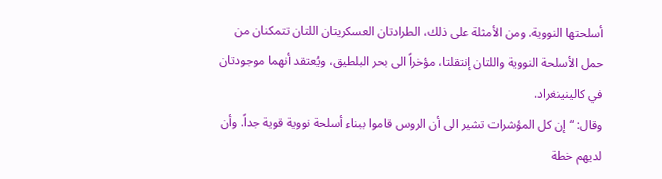أسلحتها النووية. ومن الأمثلة على ذلك، الطرادتان العسكريتان اللتان تتمكنان من حمل الأسلحة النووية واللتان إنتقلتا، مؤخراً الى بحر البلطيق، ويُعتقد أنهما موجودتان في كالينينغراد.
وقال: “إن كل المؤشرات تشير الى أن الروس قاموا ببناء أسلحة نووية قوية جداً. وأن لديهم خطة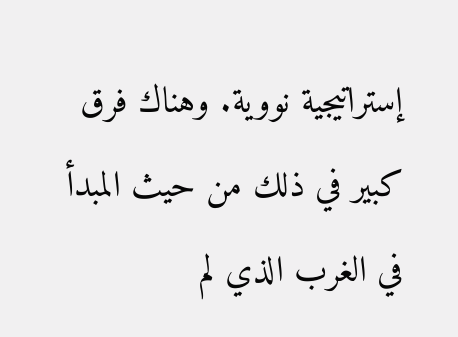إستراتيجية نووية. وهناك فرق كبير في ذلك من حيث المبدأ في الغرب الذي لم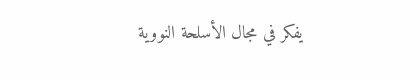يفكر في مجال الأسلحة النووية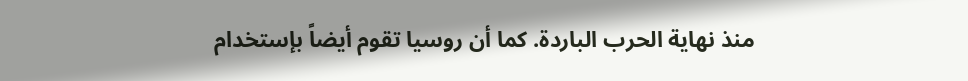منذ نهاية الحرب الباردة. كما أن روسيا تقوم أيضاً بإستخدام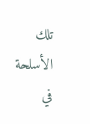تلك الأسلحة في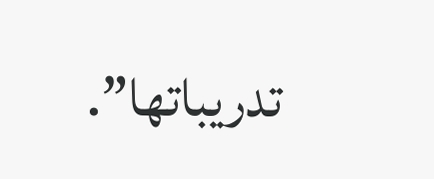تدريباتها”.